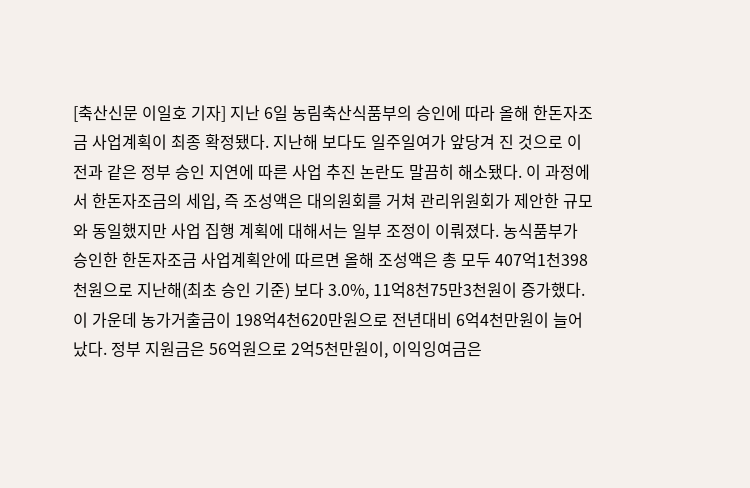[축산신문 이일호 기자] 지난 6일 농림축산식품부의 승인에 따라 올해 한돈자조금 사업계획이 최종 확정됐다. 지난해 보다도 일주일여가 앞당겨 진 것으로 이전과 같은 정부 승인 지연에 따른 사업 추진 논란도 말끔히 해소됐다. 이 과정에서 한돈자조금의 세입, 즉 조성액은 대의원회를 거쳐 관리위원회가 제안한 규모와 동일했지만 사업 집행 계획에 대해서는 일부 조정이 이뤄졌다. 농식품부가 승인한 한돈자조금 사업계획안에 따르면 올해 조성액은 총 모두 407억1천398천원으로 지난해(최초 승인 기준) 보다 3.0%, 11억8천75만3천원이 증가했다. 이 가운데 농가거출금이 198억4천620만원으로 전년대비 6억4천만원이 늘어났다. 정부 지원금은 56억원으로 2억5천만원이, 이익잉여금은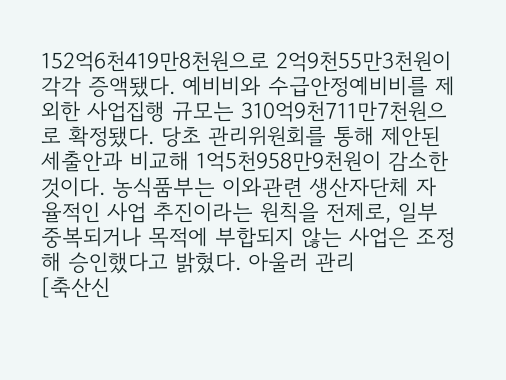152억6천419만8천원으로 2억9천55만3천원이 각각 증액됐다. 예비비와 수급안정예비비를 제외한 사업집행 규모는 310억9천711만7천원으로 확정됐다. 당초 관리위원회를 통해 제안된 세출안과 비교해 1억5천958만9천원이 감소한 것이다. 농식품부는 이와관련 생산자단체 자율적인 사업 추진이라는 원칙을 전제로, 일부 중복되거나 목적에 부합되지 않는 사업은 조정해 승인했다고 밝혔다. 아울러 관리
[축산신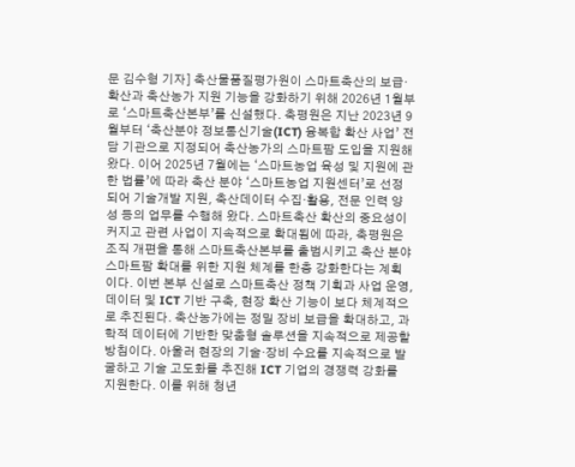문 김수형 기자] 축산물품질평가원이 스마트축산의 보급·확산과 축산농가 지원 기능을 강화하기 위해 2026년 1월부로 ‘스마트축산본부’를 신설했다. 축평원은 지난 2023년 9월부터 ‘축산분야 정보통신기술(ICT) 융복합 확산 사업’ 전담 기관으로 지정되어 축산농가의 스마트팜 도입을 지원해 왔다. 이어 2025년 7월에는 ‘스마트농업 육성 및 지원에 관한 법률’에 따라 축산 분야 ‘스마트농업 지원센터’로 선정되어 기술개발 지원, 축산데이터 수집·활용, 전문 인력 양성 등의 업무를 수행해 왔다. 스마트축산 확산의 중요성이 커지고 관련 사업이 지속적으로 확대됨에 따라, 축평원은 조직 개편을 통해 스마트축산본부를 출범시키고 축산 분야 스마트팜 확대를 위한 지원 체계를 한층 강화한다는 계획이다. 이번 본부 신설로 스마트축산 정책 기획과 사업 운영, 데이터 및 ICT 기반 구축, 현장 확산 기능이 보다 체계적으로 추진된다. 축산농가에는 정밀 장비 보급을 확대하고, 과학적 데이터에 기반한 맞춤형 솔루션을 지속적으로 제공할 방침이다. 아울러 현장의 기술·장비 수요를 지속적으로 발굴하고 기술 고도화를 추진해 ICT 기업의 경쟁력 강화를 지원한다. 이를 위해 청년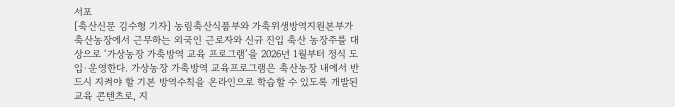서포
[축산신문 김수형 기자] 농림축산식품부와 가축위생방역지원본부가 축산농장에서 근무하는 외국인 근로자와 신규 진입 축산 농장주를 대상으로 ‘가상농장 가축방역 교육 프로그램’을 2026년 1월부터 정식 도입·운영한다. 가상농장 가축방역 교육프로그램은 축산농장 내에서 반드시 지켜야 할 기본 방역수칙을 온라인으로 학습할 수 있도록 개발된 교육 콘텐츠로, 지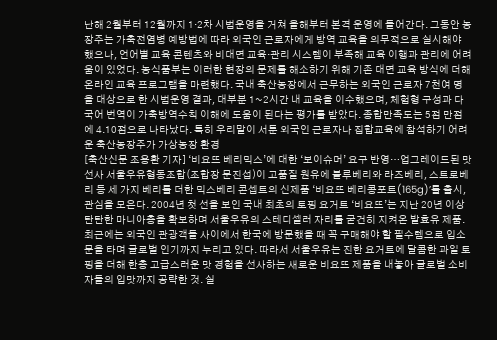난해 2월부터 12월까지 1·2차 시범운영을 거쳐 올해부터 본격 운영에 들어간다. 그동안 농장주는 가축전염병 예방법에 따라 외국인 근로자에게 방역 교육을 의무적으로 실시해야 했으나, 언어별 교육 콘텐츠와 비대면 교육·관리 시스템이 부족해 교육 이행과 관리에 어려움이 있었다. 농식품부는 이러한 현장의 문제를 해소하기 위해 기존 대면 교육 방식에 더해 온라인 교육 프로그램을 마련했다. 국내 축산농장에서 근무하는 외국인 근로자 7천여 명을 대상으로 한 시범운영 결과, 대부분 1~2시간 내 교육을 이수했으며, 체험형 구성과 다국어 번역이 가축방역수칙 이해에 도움이 된다는 평가를 받았다. 종합만족도는 5점 만점에 4.10점으로 나타났다. 특히 우리말이 서툰 외국인 근로자나 집합교육에 참석하기 어려운 축산농장주가 가상농장 환경
[축산신문 조용환 기자] ‘비요뜨 베리믹스’에 대한 ‘보이슈머’ 요구 반영…업그레이드된 맛 선사 서울우유협동조합(조합장 문진섭)이 고품질 원유에 블루베리와 라즈베리, 스트로베리 등 세 가지 베리를 더한 믹스베리 콘셉트의 신제품 ‘비요뜨 베리콩포트(165g)’를 출시, 관심을 모은다. 2004년 첫 선을 보인 국내 최초의 토핑 요거트 ‘비요뜨’는 지난 20년 이상 탄탄한 마니아층을 확보하며 서울우유의 스테디셀러 자리를 굳건히 지켜온 발효유 제품. 최근에는 외국인 관광객들 사이에서 한국에 방문했을 때 꼭 구매해야 할 필수템으로 입소문을 타며 글로벌 인기까지 누리고 있다. 따라서 서울우유는 진한 요거트에 달콤한 과일 토핑을 더해 한층 고급스러운 맛 경험을 선사하는 새로운 비요뜨 제품을 내놓아 글로벌 소비자들의 입맛까지 공략한 것. 실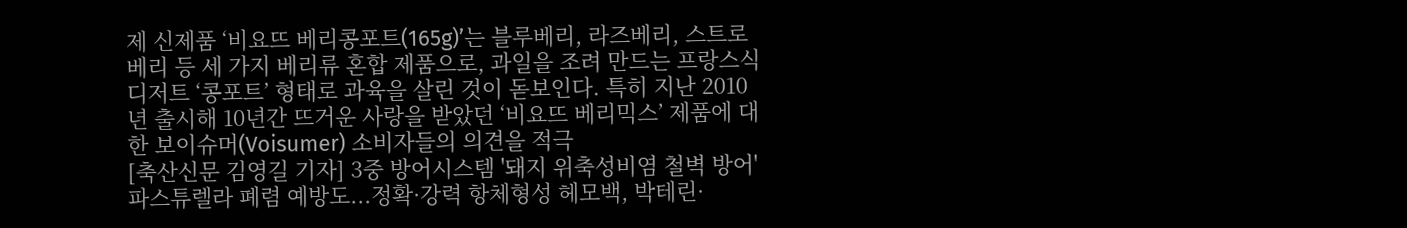제 신제품 ‘비요뜨 베리콩포트(165g)’는 블루베리, 라즈베리, 스트로베리 등 세 가지 베리류 혼합 제품으로, 과일을 조려 만드는 프랑스식 디저트 ‘콩포트’ 형태로 과육을 살린 것이 돋보인다. 특히 지난 2010년 출시해 10년간 뜨거운 사랑을 받았던 ‘비요뜨 베리믹스’ 제품에 대한 보이슈머(Voisumer) 소비자들의 의견을 적극
[축산신문 김영길 기자] 3중 방어시스템 '돼지 위축성비염 철벽 방어' 파스튜렐라 폐렴 예방도...정확·강력 항체형성 헤모백, 박테린·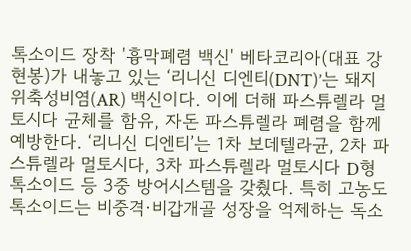톡소이드 장착 '흉막폐렴 백신' 베타코리아(대표 강현봉)가 내놓고 있는 ‘리니신 디엔티(DNT)’는 돼지 위축성비염(AR) 백신이다. 이에 더해 파스튜렐라 멀토시다 균체를 함유, 자돈 파스튜렐라 폐렴을 함께 예방한다. ‘리니신 디엔티’는 1차 보데텔라균, 2차 파스튜렐라 멀토시다, 3차 파스튜렐라 멀토시다 D형 톡소이드 등 3중 방어시스템을 갖췄다. 특히 고농도 톡소이드는 비중격·비갑개골 성장을 억제하는 독소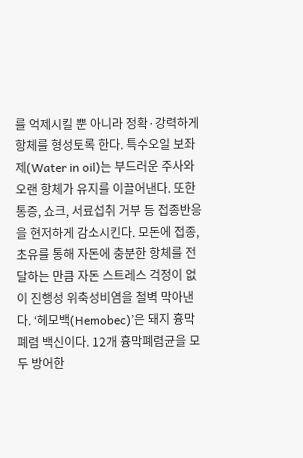를 억제시킬 뿐 아니라 정확·강력하게 항체를 형성토록 한다. 특수오일 보좌제(Water in oil)는 부드러운 주사와 오랜 항체가 유지를 이끌어낸다. 또한 통증, 쇼크, 서료섭취 거부 등 접종반응을 현저하게 감소시킨다. 모돈에 접종, 초유를 통해 자돈에 충분한 항체를 전달하는 만큼 자돈 스트레스 걱정이 없이 진행성 위축성비염을 철벽 막아낸다. ‘헤모백(Hemobec)’은 돼지 흉막폐렴 백신이다. 12개 흉막폐렴균을 모두 방어한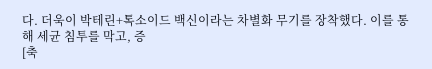다. 더욱이 박테린+톡소이드 백신이라는 차별화 무기를 장착했다. 이를 통해 세균 침투를 막고, 증
[축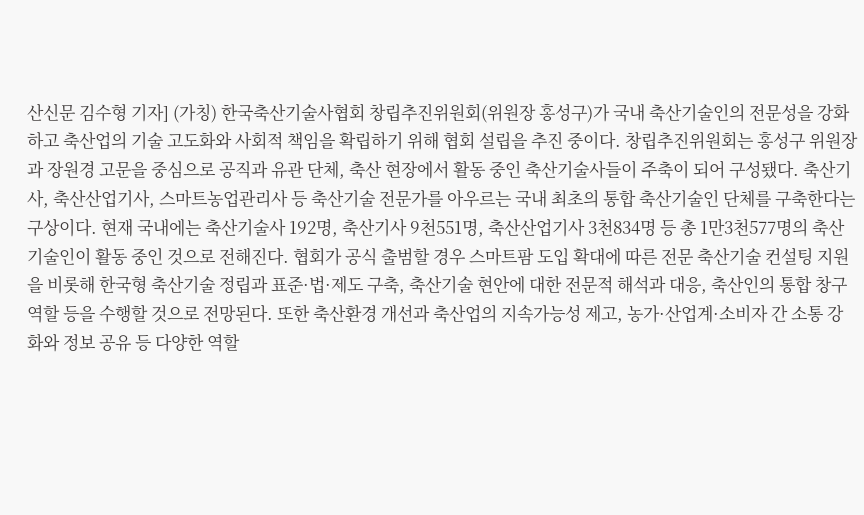산신문 김수형 기자] (가칭) 한국축산기술사협회 창립추진위원회(위원장 홍성구)가 국내 축산기술인의 전문성을 강화하고 축산업의 기술 고도화와 사회적 책임을 확립하기 위해 협회 설립을 추진 중이다. 창립추진위원회는 홍성구 위원장과 장원경 고문을 중심으로 공직과 유관 단체, 축산 현장에서 활동 중인 축산기술사들이 주축이 되어 구성됐다. 축산기사, 축산산업기사, 스마트농업관리사 등 축산기술 전문가를 아우르는 국내 최초의 통합 축산기술인 단체를 구축한다는 구상이다. 현재 국내에는 축산기술사 192명, 축산기사 9천551명, 축산산업기사 3천834명 등 총 1만3천577명의 축산기술인이 활동 중인 것으로 전해진다. 협회가 공식 출범할 경우 스마트팜 도입 확대에 따른 전문 축산기술 컨설팅 지원을 비롯해 한국형 축산기술 정립과 표준·법·제도 구축, 축산기술 현안에 대한 전문적 해석과 대응, 축산인의 통합 창구 역할 등을 수행할 것으로 전망된다. 또한 축산환경 개선과 축산업의 지속가능성 제고, 농가·산업계·소비자 간 소통 강화와 정보 공유 등 다양한 역할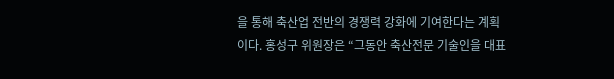을 통해 축산업 전반의 경쟁력 강화에 기여한다는 계획이다. 홍성구 위원장은 “그동안 축산전문 기술인을 대표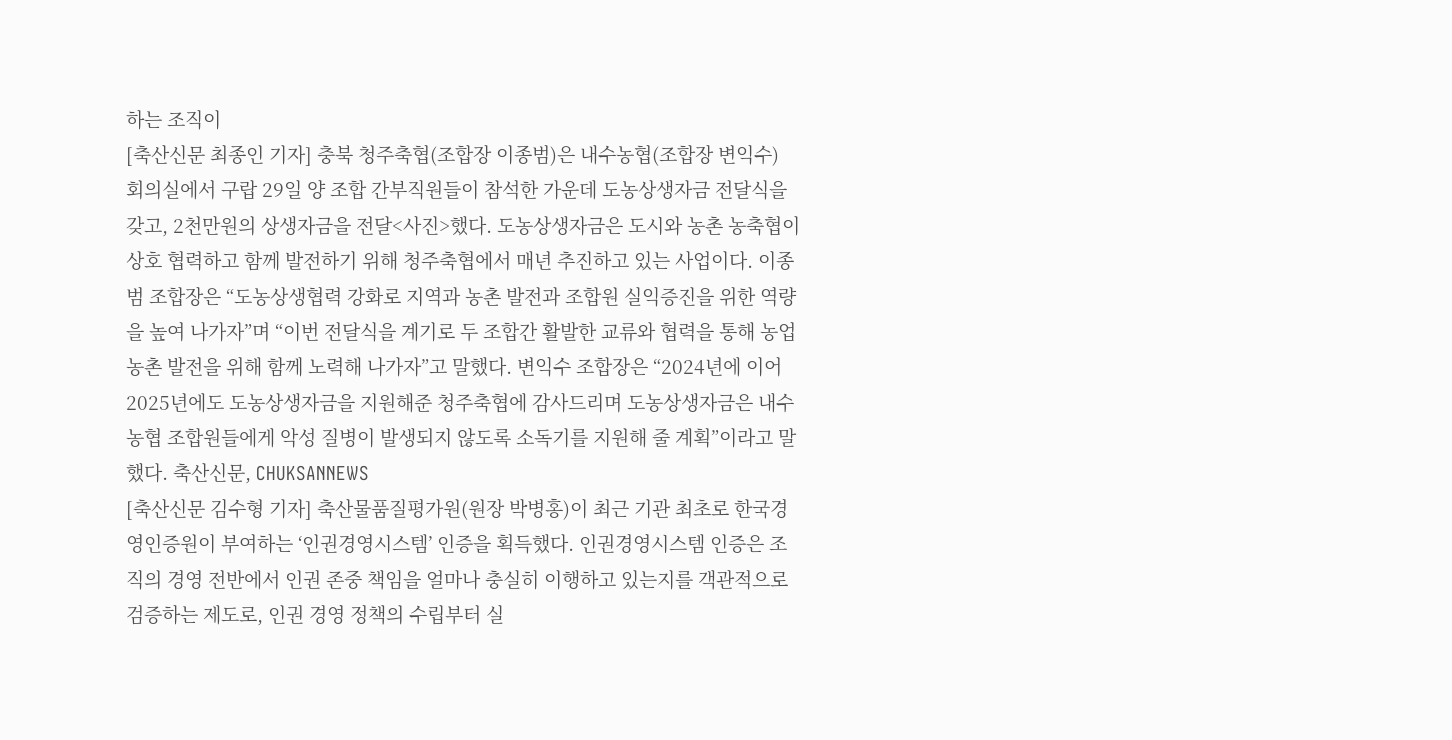하는 조직이
[축산신문 최종인 기자] 충북 청주축협(조합장 이종범)은 내수농협(조합장 변익수) 회의실에서 구랍 29일 양 조합 간부직원들이 참석한 가운데 도농상생자금 전달식을 갖고, 2천만원의 상생자금을 전달<사진>했다. 도농상생자금은 도시와 농촌 농축협이 상호 협력하고 함께 발전하기 위해 청주축협에서 매년 추진하고 있는 사업이다. 이종범 조합장은 “도농상생협력 강화로 지역과 농촌 발전과 조합원 실익증진을 위한 역량을 높여 나가자”며 “이번 전달식을 계기로 두 조합간 활발한 교류와 협력을 통해 농업 농촌 발전을 위해 함께 노력해 나가자”고 말했다. 변익수 조합장은 “2024년에 이어 2025년에도 도농상생자금을 지원해준 청주축협에 감사드리며 도농상생자금은 내수농협 조합원들에게 악성 질병이 발생되지 않도록 소독기를 지원해 줄 계획”이라고 말했다. 축산신문, CHUKSANNEWS
[축산신문 김수형 기자] 축산물품질평가원(원장 박병홍)이 최근 기관 최초로 한국경영인증원이 부여하는 ‘인권경영시스템’ 인증을 획득했다. 인권경영시스템 인증은 조직의 경영 전반에서 인권 존중 책임을 얼마나 충실히 이행하고 있는지를 객관적으로 검증하는 제도로, 인권 경영 정책의 수립부터 실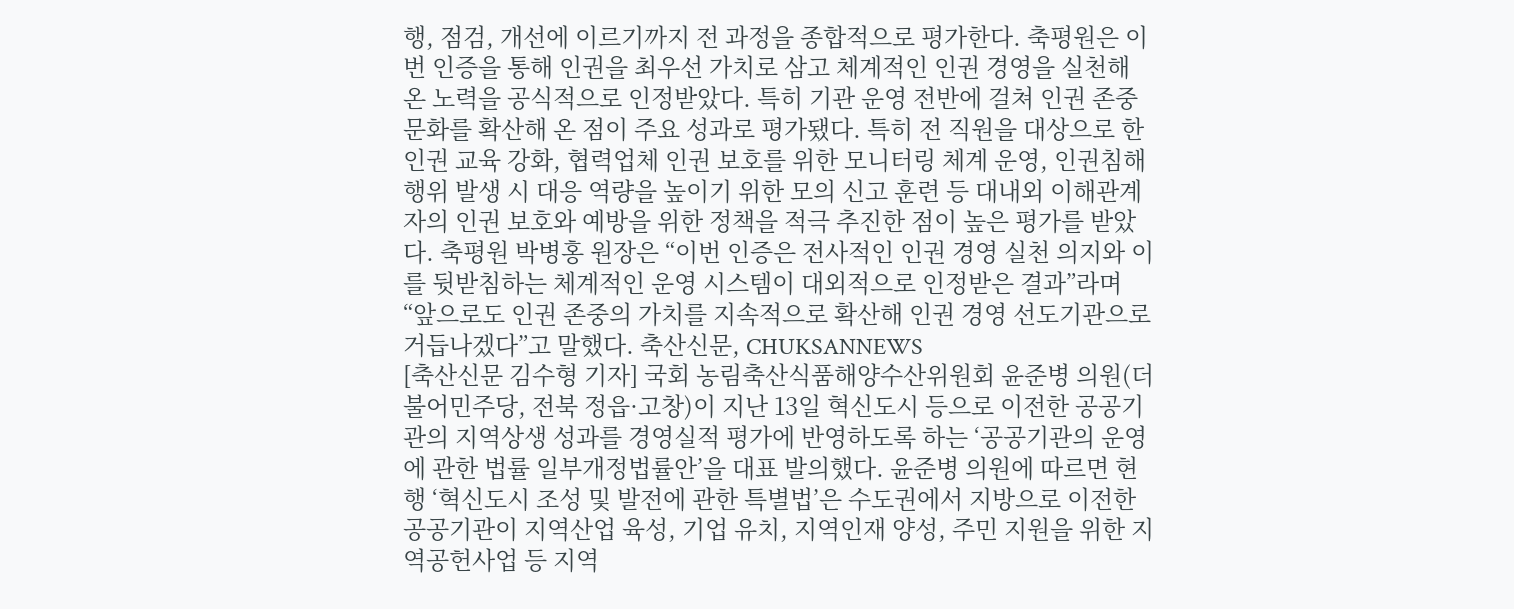행, 점검, 개선에 이르기까지 전 과정을 종합적으로 평가한다. 축평원은 이번 인증을 통해 인권을 최우선 가치로 삼고 체계적인 인권 경영을 실천해 온 노력을 공식적으로 인정받았다. 특히 기관 운영 전반에 걸쳐 인권 존중 문화를 확산해 온 점이 주요 성과로 평가됐다. 특히 전 직원을 대상으로 한 인권 교육 강화, 협력업체 인권 보호를 위한 모니터링 체계 운영, 인권침해 행위 발생 시 대응 역량을 높이기 위한 모의 신고 훈련 등 대내외 이해관계자의 인권 보호와 예방을 위한 정책을 적극 추진한 점이 높은 평가를 받았다. 축평원 박병홍 원장은 “이번 인증은 전사적인 인권 경영 실천 의지와 이를 뒷받침하는 체계적인 운영 시스템이 대외적으로 인정받은 결과”라며 “앞으로도 인권 존중의 가치를 지속적으로 확산해 인권 경영 선도기관으로 거듭나겠다”고 말했다. 축산신문, CHUKSANNEWS
[축산신문 김수형 기자] 국회 농림축산식품해양수산위원회 윤준병 의원(더불어민주당, 전북 정읍·고창)이 지난 13일 혁신도시 등으로 이전한 공공기관의 지역상생 성과를 경영실적 평가에 반영하도록 하는 ‘공공기관의 운영에 관한 법률 일부개정법률안’을 대표 발의했다. 윤준병 의원에 따르면 현행 ‘혁신도시 조성 및 발전에 관한 특별법’은 수도권에서 지방으로 이전한 공공기관이 지역산업 육성, 기업 유치, 지역인재 양성, 주민 지원을 위한 지역공헌사업 등 지역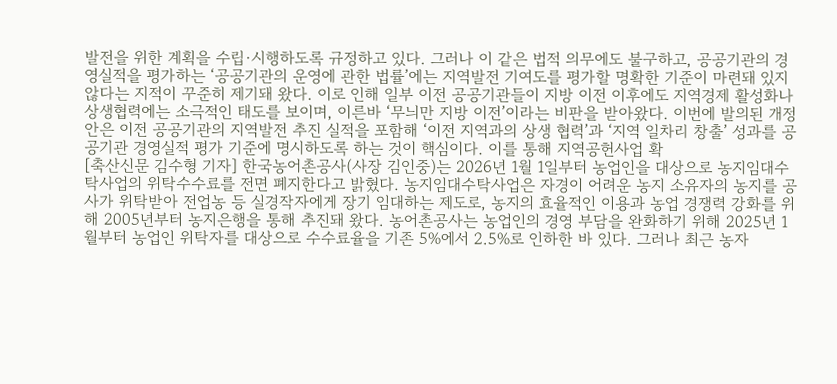발전을 위한 계획을 수립·시행하도록 규정하고 있다. 그러나 이 같은 법적 의무에도 불구하고, 공공기관의 경영실적을 평가하는 ‘공공기관의 운영에 관한 법률’에는 지역발전 기여도를 평가할 명확한 기준이 마련돼 있지 않다는 지적이 꾸준히 제기돼 왔다. 이로 인해 일부 이전 공공기관들이 지방 이전 이후에도 지역경제 활성화나 상생협력에는 소극적인 태도를 보이며, 이른바 ‘무늬만 지방 이전’이라는 비판을 받아왔다. 이번에 발의된 개정안은 이전 공공기관의 지역발전 추진 실적을 포함해 ‘이전 지역과의 상생 협력’과 ‘지역 일차리 창출’ 성과를 공공기관 경영실적 평가 기준에 명시하도록 하는 것이 핵심이다. 이를 통해 지역공헌사업 확
[축산신문 김수형 기자] 한국농어촌공사(사장 김인중)는 2026년 1월 1일부터 농업인을 대상으로 농지임대수탁사업의 위탁수수료를 전면 폐지한다고 밝혔다. 농지임대수탁사업은 자경이 어려운 농지 소유자의 농지를 공사가 위탁받아 전업농 등 실경작자에게 장기 임대하는 제도로, 농지의 효율적인 이용과 농업 경쟁력 강화를 위해 2005년부터 농지은행을 통해 추진돼 왔다. 농어촌공사는 농업인의 경영 부담을 완화하기 위해 2025년 1월부터 농업인 위탁자를 대상으로 수수료율을 기존 5%에서 2.5%로 인하한 바 있다. 그러나 최근 농자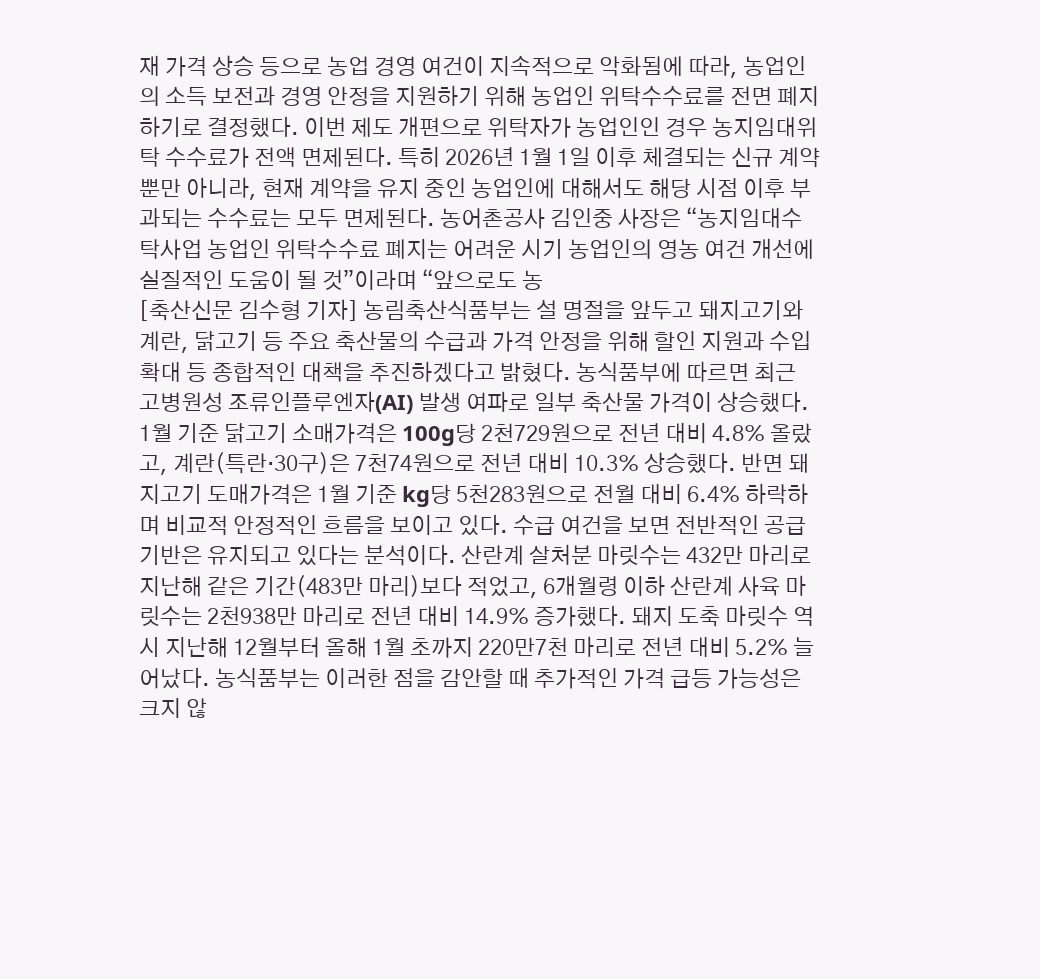재 가격 상승 등으로 농업 경영 여건이 지속적으로 악화됨에 따라, 농업인의 소득 보전과 경영 안정을 지원하기 위해 농업인 위탁수수료를 전면 폐지하기로 결정했다. 이번 제도 개편으로 위탁자가 농업인인 경우 농지임대위탁 수수료가 전액 면제된다. 특히 2026년 1월 1일 이후 체결되는 신규 계약뿐만 아니라, 현재 계약을 유지 중인 농업인에 대해서도 해당 시점 이후 부과되는 수수료는 모두 면제된다. 농어촌공사 김인중 사장은 “농지임대수탁사업 농업인 위탁수수료 폐지는 어려운 시기 농업인의 영농 여건 개선에 실질적인 도움이 될 것”이라며 “앞으로도 농
[축산신문 김수형 기자] 농림축산식품부는 설 명절을 앞두고 돼지고기와 계란, 닭고기 등 주요 축산물의 수급과 가격 안정을 위해 할인 지원과 수입 확대 등 종합적인 대책을 추진하겠다고 밝혔다. 농식품부에 따르면 최근 고병원성 조류인플루엔자(AI) 발생 여파로 일부 축산물 가격이 상승했다. 1월 기준 닭고기 소매가격은 100g당 2천729원으로 전년 대비 4.8% 올랐고, 계란(특란·30구)은 7천74원으로 전년 대비 10.3% 상승했다. 반면 돼지고기 도매가격은 1월 기준 kg당 5천283원으로 전월 대비 6.4% 하락하며 비교적 안정적인 흐름을 보이고 있다. 수급 여건을 보면 전반적인 공급 기반은 유지되고 있다는 분석이다. 산란계 살처분 마릿수는 432만 마리로 지난해 같은 기간(483만 마리)보다 적었고, 6개월령 이하 산란계 사육 마릿수는 2천938만 마리로 전년 대비 14.9% 증가했다. 돼지 도축 마릿수 역시 지난해 12월부터 올해 1월 초까지 220만7천 마리로 전년 대비 5.2% 늘어났다. 농식품부는 이러한 점을 감안할 때 추가적인 가격 급등 가능성은 크지 않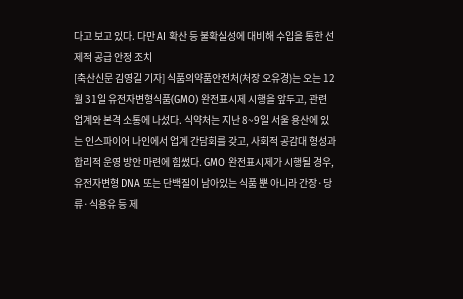다고 보고 있다. 다만 AI 확산 등 불확실성에 대비해 수입을 통한 선제적 공급 안정 조치
[축산신문 김영길 기자] 식품의약품안전처(처장 오유경)는 오는 12월 31일 유전자변형식품(GMO) 완전표시제 시행을 앞두고, 관련 업계와 본격 소통에 나섰다. 식약처는 지난 8~9일 서울 용산에 있는 인스파이어 나인에서 업계 간담회를 갖고, 사회적 공감대 형성과 합리적 운영 방안 마련에 힘썼다. GMO 완전표시제가 시행될 경우, 유전자변형 DNA 또는 단백질이 남아있는 식품 뿐 아니라 간장·당류·식용유 등 제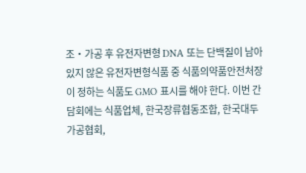조‧가공 후 유전자변형 DNA 또는 단백질이 남아 있지 않은 유전자변형식품 중 식품의약품안전처장이 정하는 식품도 GMO 표시를 해야 한다. 이번 간담회에는 식품업체, 한국장류협동조합, 한국대두가공협회,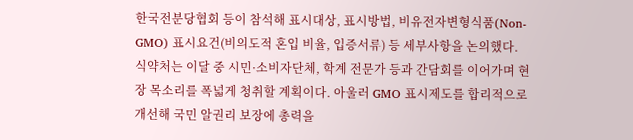한국전분당협회 등이 참석해 표시대상, 표시방법, 비유전자변형식품(Non-GMO) 표시요건(비의도적 혼입 비율, 입증서류) 등 세부사항을 논의했다. 식약처는 이달 중 시민·소비자단체, 학계 전문가 등과 간담회를 이어가며 현장 목소리를 폭넓게 청취할 계획이다. 아울러 GMO 표시제도를 합리적으로 개선해 국민 알권리 보장에 총력을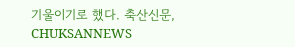기울이기로 했다. 축산신문, CHUKSANNEWS